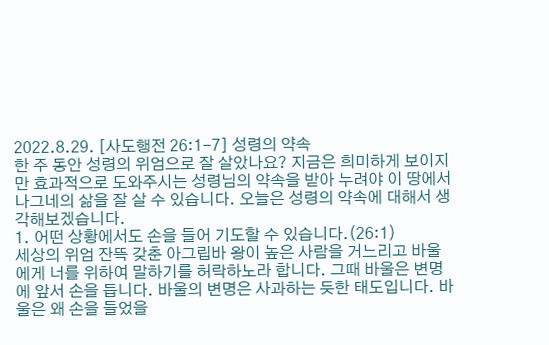2022.8.29. [사도행전 26:1-7] 성령의 약속
한 주 동안 성령의 위엄으로 잘 살았나요? 지금은 희미하게 보이지만 효과적으로 도와주시는 성령님의 약속을 받아 누려야 이 땅에서 나그네의 삶을 잘 살 수 있습니다. 오늘은 성령의 약속에 대해서 생각해보겠습니다.
1. 어떤 상황에서도 손을 들어 기도할 수 있습니다.(26:1)
세상의 위엄 잔뜩 갖춘 아그립바 왕이 높은 사람을 거느리고 바울에게 너를 위하여 말하기를 허락하노라 합니다. 그때 바울은 변명에 앞서 손을 듭니다. 바울의 변명은 사과하는 듯한 태도입니다. 바울은 왜 손을 들었을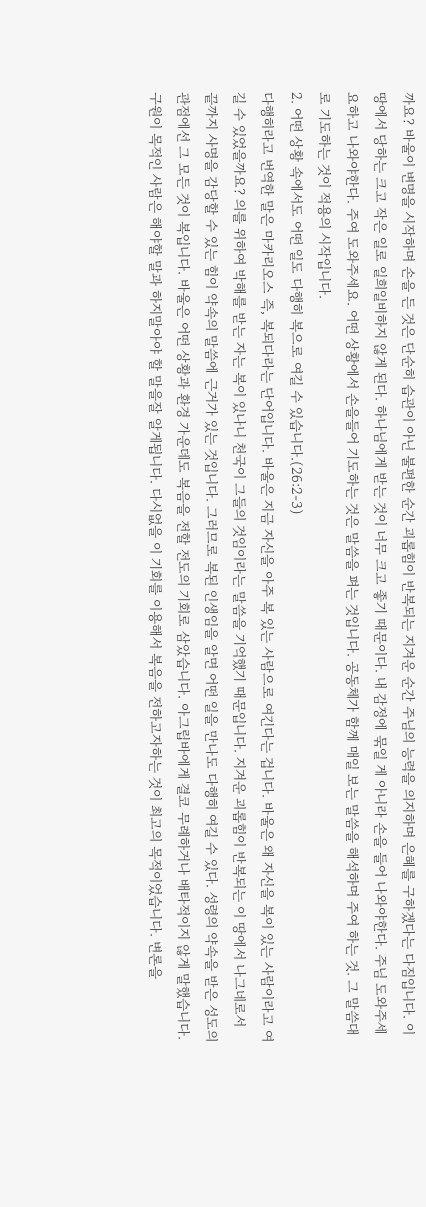까요? 바울이 변명을 시작하며 손을 든 것은 단순히 습관이 아닌 불편한 순간 괴롭힘이 반복되는 지겨운 순간 주님의 능력을 의지하며 은혜를 구하겠다는 다짐입니다. 이 땅에서 당하는 크고 작은 일로 일희일비하지 않게 된다. 하나님에게 받는 것이 너무 크고 좋기 때문이다. 내 감정에 묶일 게 아니라 손을 들어 나와야한다. 주님 도와주세요하고 나와야한다. 주여 도와주세요. 어떤 상황에서 손을들어 기도하는 것은 말씀을 펴는 것입니다. 공동체가 함께 매일 보는 말씀을 해석하며 주여 하는 것. 그 말씀대로 기도하는 것이 적용의 시작입니다.
2. 어떤 상황 속에서도 어떤 일도 다행히 복으로 여길 수 있습니다.(26:2-3)
다행히라고 번역한 말은 마카리오스 즉, 복되다라는 단어입니다. 바울은 지금 자신을 아주 복 있는 사람으로 여긴다는 겁니다. 바울은 왜 자신을 복이 있는 사람이라고 여길 수 있었을까요? 의를 위하여 박해를 받는 자는 복이 있나니 천국이 그들의 것임이라는 말씀을 기억했기 때문입니다. 지겨운 괴롭힘이 반복되는 이 땅에서 나그네로서 끝까지 사명을 감당할 수 있는 힘이 약속의 말씀에 근거가 있는 것입니다. 그러므로 복된 인생임을 알면 어떤 일을 만나도 다행히 여길 수 있다. 성령의 약속을 받은 성도의 관점에선 그 모든 것이 복입니다. 바울은 어떤 상황과 환경 가운데도 복음을 전할 전도의 기회로 삼았습니다. 아그립바에게 결코 무례하거나 배타적이지 않게 말했습니다. 구원이 목적인 사람은 해야할 말과 하지말아야 할 말을잘 알게됩니다. 다시없을 이 기회를 이용해서 복음을 전하고자하는 것이 최고의 목적이었습니다. 변론을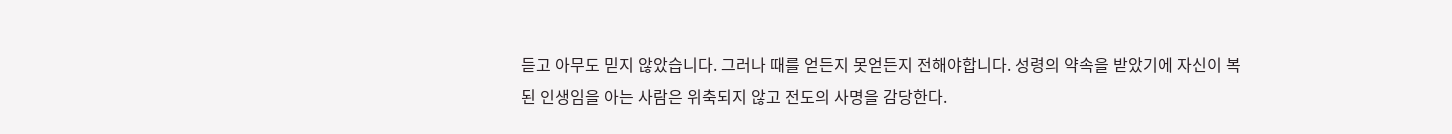듣고 아무도 믿지 않았습니다. 그러나 때를 얻든지 못얻든지 전해야합니다. 성령의 약속을 받았기에 자신이 복된 인생임을 아는 사람은 위축되지 않고 전도의 사명을 감당한다.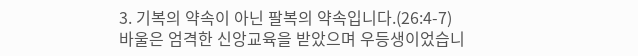3. 기복의 약속이 아닌 팔복의 약속입니다.(26:4-7)
바울은 엄격한 신앙교육을 받았으며 우등생이었습니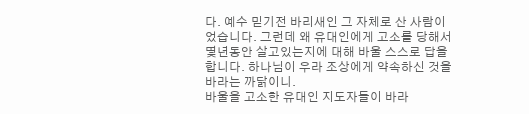다. 예수 믿기전 바리새인 그 자체로 산 사람이었습니다. 그런데 왜 유대인에게 고소를 당해서 몇년동안 살고있는지에 대해 바울 스스로 답을 합니다. 하나님이 우라 조상에게 약속하신 것을 바라는 까닭이니.
바울을 고소한 유대인 지도자들이 바라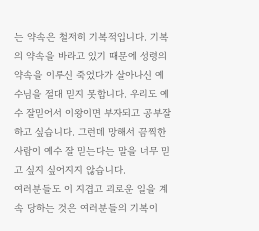는 약속은 철저히 기복적입니다. 기복의 약속을 바라고 있기 때문에 성령의 약속을 이루신 죽었다가 살아나신 예수님을 절대 믿지 못합니다. 우리도 예수 잘믿어서 이왕이면 부자되고 공부잘하고 싶습니다. 그런데 망해서 끔찍한 사람이 예수 잘 믿는다는 말을 너무 믿고 싶지 싶어지지 않습니다.
여러분들도 이 지겹고 괴로운 일을 계속 당하는 것은 여러분들의 기복이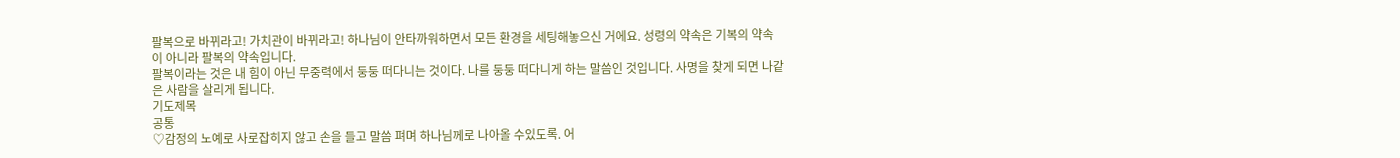팔복으로 바뀌라고! 가치관이 바뀌라고! 하나님이 안타까워하면서 모든 환경을 세팅해놓으신 거에요. 성령의 약속은 기복의 약속이 아니라 팔복의 약속입니다.
팔복이라는 것은 내 힘이 아닌 무중력에서 둥둥 떠다니는 것이다. 나를 둥둥 떠다니게 하는 말씀인 것입니다. 사명을 찾게 되면 나같은 사람을 살리게 됩니다.
기도제목
공통
♡감정의 노예로 사로잡히지 않고 손을 들고 말씀 펴며 하나님께로 나아올 수있도록. 어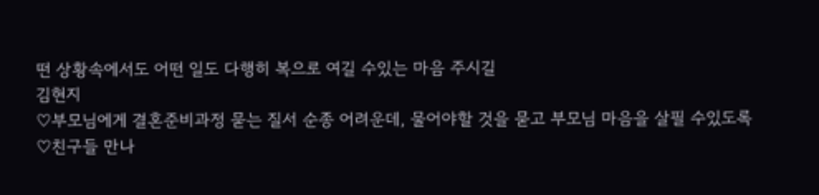떤 상황속에서도 어떤 일도 다행히 복으로 여길 수있는 마음 주시길
김현지
♡부모님에게 결혼준비과정 묻는 질서 순종 어려운데, 물어야할 것을 묻고 부모님 마음을 살필 수있도록
♡친구들 만나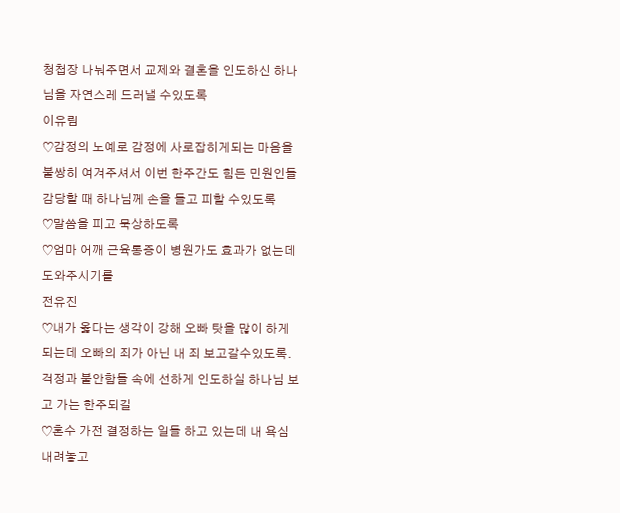청첩장 나눠주면서 교제와 결혼을 인도하신 하나님을 자연스레 드러낼 수있도록
이유림
♡감정의 노예로 감정에 사로잡히게되는 마음을 불쌍히 여겨주셔서 이번 한주간도 힘든 민원인들 감당할 때 하나님께 손을 들고 피할 수있도록
♡말씀을 피고 묵상하도록
♡엄마 어깨 근육통증이 병원가도 효과가 없는데 도와주시기를
전유진
♡내가 옳다는 생각이 강해 오빠 탓을 많이 하게 되는데 오빠의 죄가 아닌 내 죄 보고갈수있도록. 걱정과 불안함들 속에 선하게 인도하실 하나님 보고 가는 한주되길
♡혼수 가전 결정하는 일들 하고 있는데 내 욕심 내려놓고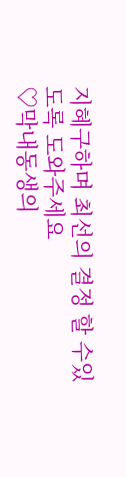지혜구하며 최선의 결정 할 수있도록 도와주세요
♡막내동생의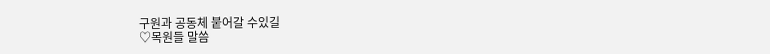구원과 공동체 붙어갈 수있길
♡목원들 말씀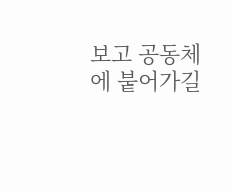보고 공동체에 붙어가길